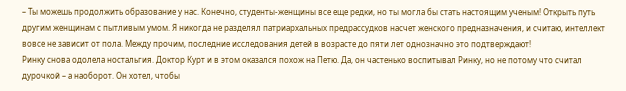– Ты можешь продолжить образование у нас. Конечно, студенты-женщины все еще редки, но ты могла бы стать настоящим ученым! Открыть путь другим женщинам с пытливым умом. Я никогда не разделял патриархальных предрассудков насчет женского предназначения, и считаю, интеллект вовсе не зависит от пола. Между прочим, последние исследования детей в возрасте до пяти лет однозначно это подтверждают!
Ринку снова одолела ностальгия. Доктор Курт и в этом оказался похож на Петю. Да, он частенько воспитывал Ринку, но не потому что считал дурочкой – а наоборот. Он хотел, чтобы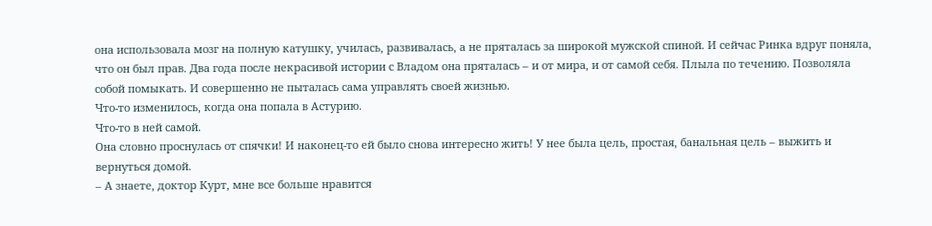она использовала мозг на полную катушку, училась, развивалась, а не пряталась за широкой мужской спиной. И сейчас Ринка вдруг поняла, что он был прав. Два года после некрасивой истории с Владом она пряталась – и от мира, и от самой себя. Плыла по течению. Позволяла собой помыкать. И совершенно не пыталась сама управлять своей жизнью.
Что-то изменилось, когда она попала в Астурию.
Что-то в ней самой.
Она словно проснулась от спячки! И наконец-то ей было снова интересно жить! У нее была цель, простая, банальная цель – выжить и вернуться домой.
– А знаете, доктор Курт, мне все больше нравится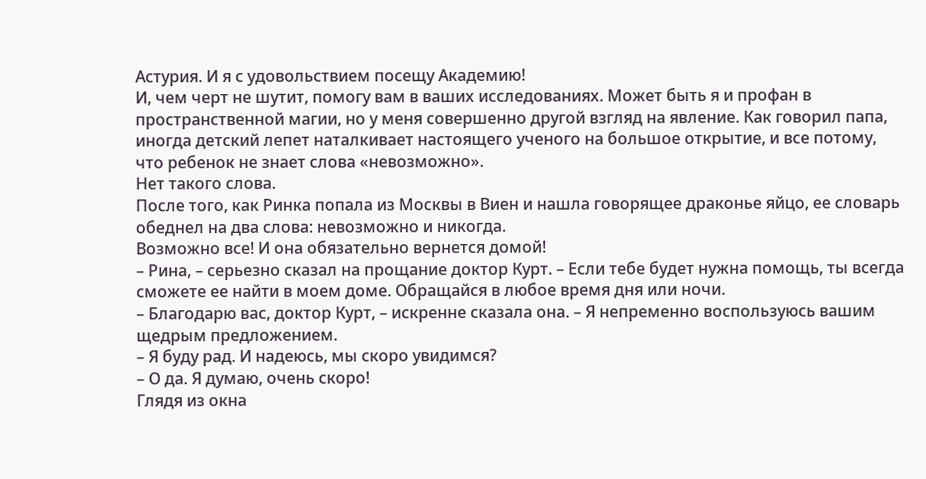Астурия. И я с удовольствием посещу Академию!
И, чем черт не шутит, помогу вам в ваших исследованиях. Может быть я и профан в пространственной магии, но у меня совершенно другой взгляд на явление. Как говорил папа, иногда детский лепет наталкивает настоящего ученого на большое открытие, и все потому, что ребенок не знает слова «невозможно».
Нет такого слова.
После того, как Ринка попала из Москвы в Виен и нашла говорящее драконье яйцо, ее словарь обеднел на два слова: невозможно и никогда.
Возможно все! И она обязательно вернется домой!
– Рина, – серьезно сказал на прощание доктор Курт. – Если тебе будет нужна помощь, ты всегда сможете ее найти в моем доме. Обращайся в любое время дня или ночи.
– Благодарю вас, доктор Курт, – искренне сказала она. – Я непременно воспользуюсь вашим щедрым предложением.
– Я буду рад. И надеюсь, мы скоро увидимся?
– О да. Я думаю, очень скоро!
Глядя из окна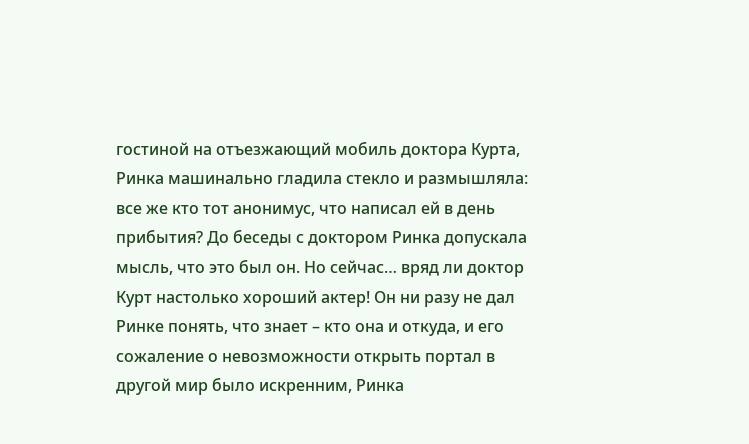гостиной на отъезжающий мобиль доктора Курта, Ринка машинально гладила стекло и размышляла: все же кто тот анонимус, что написал ей в день прибытия? До беседы с доктором Ринка допускала мысль, что это был он. Но сейчас… вряд ли доктор Курт настолько хороший актер! Он ни разу не дал Ринке понять, что знает – кто она и откуда, и его сожаление о невозможности открыть портал в другой мир было искренним, Ринка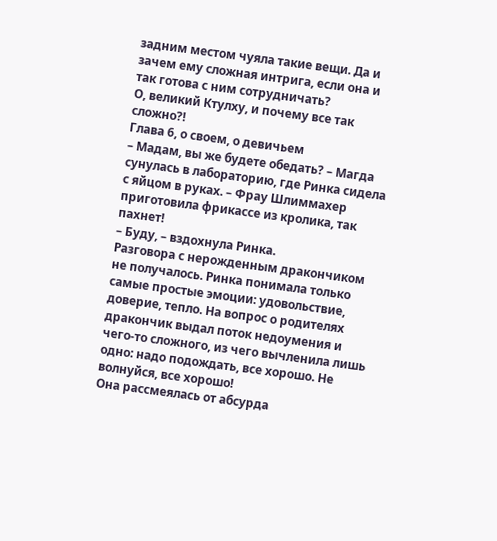задним местом чуяла такие вещи. Да и зачем ему сложная интрига, если она и так готова с ним сотрудничать?
О, великий Ктулху, и почему все так сложно?!
Глава 6, о своем, о девичьем
– Мадам, вы же будете обедать? – Магда сунулась в лабораторию, где Ринка сидела с яйцом в руках. – Фрау Шлиммахер приготовила фрикассе из кролика, так пахнет!
– Буду, – вздохнула Ринка.
Разговора с нерожденным дракончиком не получалось. Ринка понимала только самые простые эмоции: удовольствие, доверие, тепло. На вопрос о родителях дракончик выдал поток недоумения и чего-то сложного, из чего вычленила лишь одно: надо подождать, все хорошо. Не волнуйся, все хорошо!
Она рассмеялась от абсурда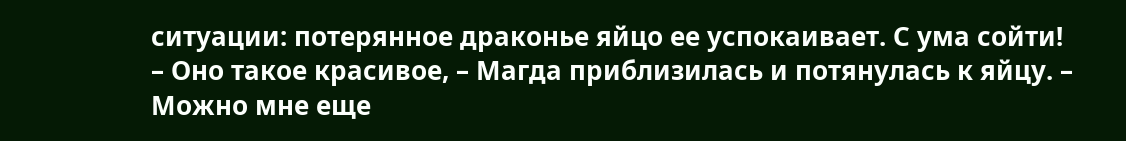ситуации: потерянное драконье яйцо ее успокаивает. С ума сойти!
– Оно такое красивое, – Магда приблизилась и потянулась к яйцу. – Можно мне еще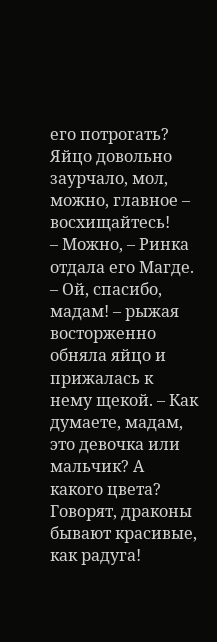его потрогать?
Яйцо довольно заурчало, мол, можно, главное – восхищайтесь!
– Можно, – Ринка отдала его Магде.
– Ой, спасибо, мадам! – рыжая восторженно обняла яйцо и прижалась к нему щекой. – Как думаете, мадам, это девочка или мальчик? А какого цвета? Говорят, драконы бывают красивые, как радуга!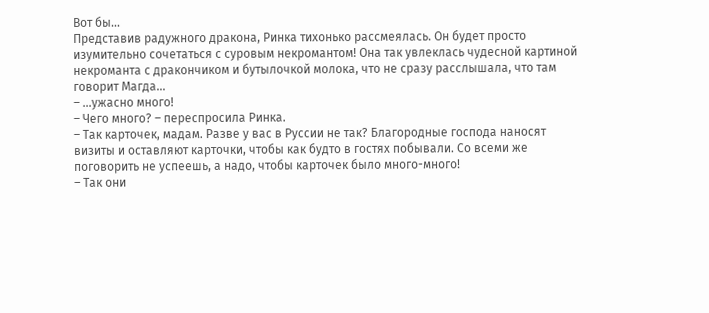Вот бы…
Представив радужного дракона, Ринка тихонько рассмеялась. Он будет просто изумительно сочетаться с суровым некромантом! Она так увлеклась чудесной картиной некроманта с дракончиком и бутылочкой молока, что не сразу расслышала, что там говорит Магда…
– …ужасно много!
– Чего много? – переспросила Ринка.
– Так карточек, мадам. Разве у вас в Руссии не так? Благородные господа наносят визиты и оставляют карточки, чтобы как будто в гостях побывали. Со всеми же поговорить не успеешь, а надо, чтобы карточек было много-много!
– Так они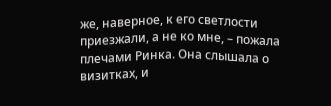же, наверное, к его светлости приезжали, а не ко мне, – пожала плечами Ринка. Она слышала о визитках, и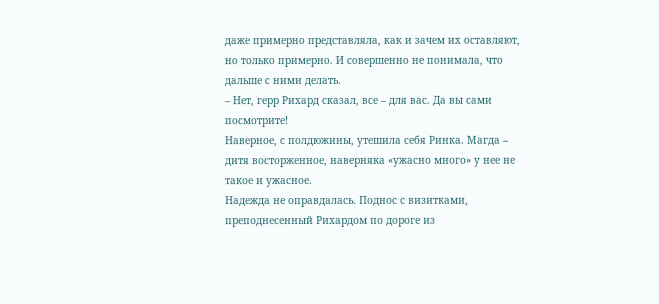даже примерно представляла, как и зачем их оставляют, но только примерно. И совершенно не понимала, что дальше с ними делать.
– Нет, герр Рихард сказал, все – для вас. Да вы сами посмотрите!
Наверное, с полдюжины, утешила себя Ринка. Магда – дитя восторженное, наверняка «ужасно много» у нее не такое и ужасное.
Надежда не оправдалась. Поднос с визитками, преподнесенный Рихардом по дороге из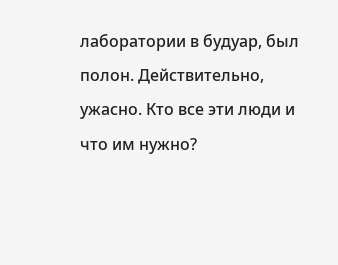лаборатории в будуар, был полон. Действительно, ужасно. Кто все эти люди и что им нужно?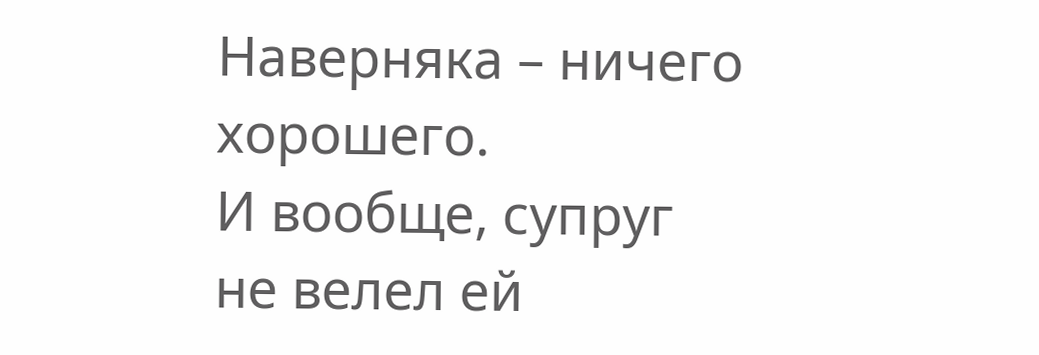Наверняка – ничего хорошего.
И вообще, супруг не велел ей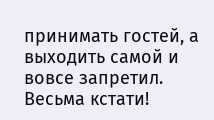принимать гостей, а выходить самой и вовсе запретил. Весьма кстати!